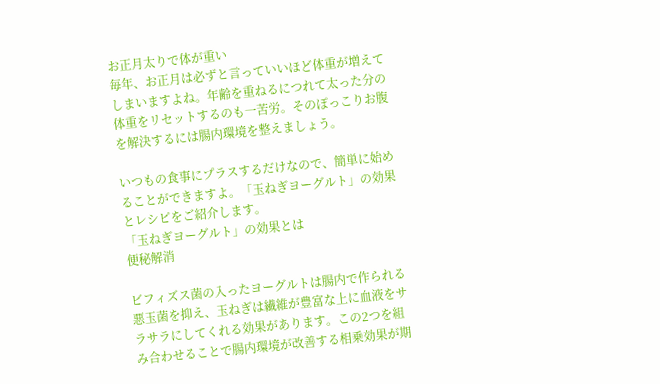お正月太りで体が重い
毎年、お正月は必ずと言っていいほど体重が増えてしまいますよね。年齢を重ねるにつれて太った分の体重をリセットするのも一苦労。そのぽっこりお腹を解決するには腸内環境を整えましょう。

いつもの食事にプラスするだけなので、簡単に始めることができますよ。「玉ねぎヨーグルト」の効果とレシピをご紹介します。
「玉ねぎヨーグルト」の効果とは
便秘解消

ビフィズス菌の入ったヨーグルトは腸内で作られる悪玉菌を抑え、玉ねぎは繊維が豊富な上に血液をサラサラにしてくれる効果があります。この2つを組み合わせることで腸内環境が改善する相乗効果が期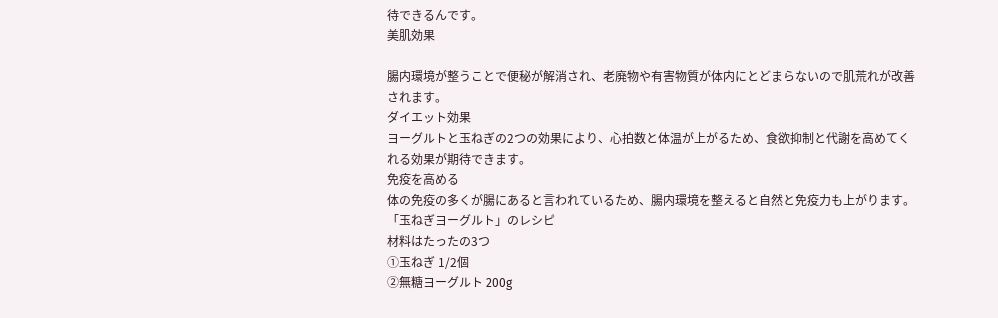待できるんです。
美肌効果

腸内環境が整うことで便秘が解消され、老廃物や有害物質が体内にとどまらないので肌荒れが改善されます。
ダイエット効果
ヨーグルトと玉ねぎの2つの効果により、心拍数と体温が上がるため、食欲抑制と代謝を高めてくれる効果が期待できます。
免疫を高める
体の免疫の多くが腸にあると言われているため、腸内環境を整えると自然と免疫力も上がります。
「玉ねぎヨーグルト」のレシピ
材料はたったの3つ
①玉ねぎ 1/2個
②無糖ヨーグルト 200g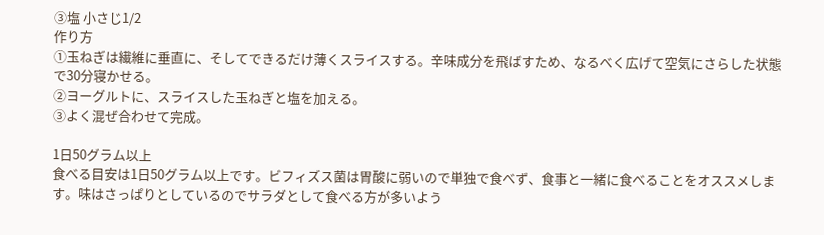③塩 小さじ1/2
作り方
①玉ねぎは繊維に垂直に、そしてできるだけ薄くスライスする。辛味成分を飛ばすため、なるべく広げて空気にさらした状態で30分寝かせる。
②ヨーグルトに、スライスした玉ねぎと塩を加える。
③よく混ぜ合わせて完成。

1日50グラム以上
食べる目安は1日50グラム以上です。ビフィズス菌は胃酸に弱いので単独で食べず、食事と一緒に食べることをオススメします。味はさっぱりとしているのでサラダとして食べる方が多いよう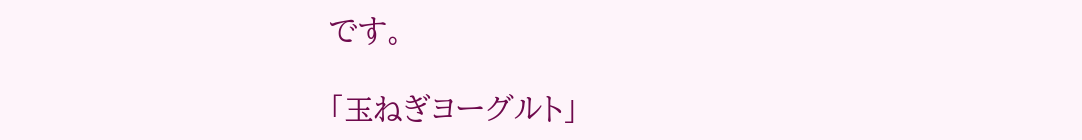です。

「玉ねぎヨーグルト」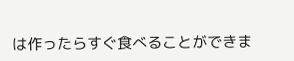は作ったらすぐ食べることができま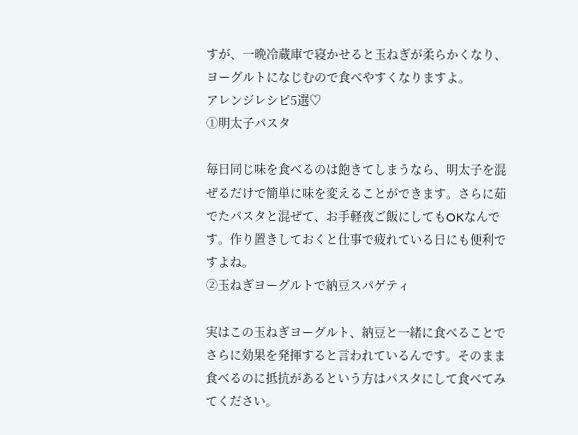すが、一晩冷蔵庫で寝かせると玉ねぎが柔らかくなり、ヨーグルトになじむので食べやすくなりますよ。
アレンジレシピ5選♡
①明太子パスタ

毎日同じ味を食べるのは飽きてしまうなら、明太子を混ぜるだけで簡単に味を変えることができます。さらに茹でたパスタと混ぜて、お手軽夜ご飯にしてもOKなんです。作り置きしておくと仕事で疲れている日にも便利ですよね。
②玉ねぎヨーグルトで納豆スパゲティ

実はこの玉ねぎヨーグルト、納豆と一緒に食べることでさらに効果を発揮すると言われているんです。そのまま食べるのに抵抗があるという方はパスタにして食べてみてください。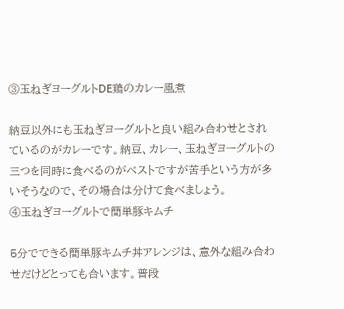③玉ねぎヨーグルトDE鶏のカレー風煮

納豆以外にも玉ねぎヨーグルトと良い組み合わせとされているのがカレーです。納豆、カレー、玉ねぎヨーグルトの三つを同時に食べるのがベストですが苦手という方が多いそうなので、その場合は分けて食べましょう。
④玉ねぎヨーグルトで簡単豚キムチ

5分でできる簡単豚キムチ丼アレンジは、意外な組み合わせだけどとっても合います。普段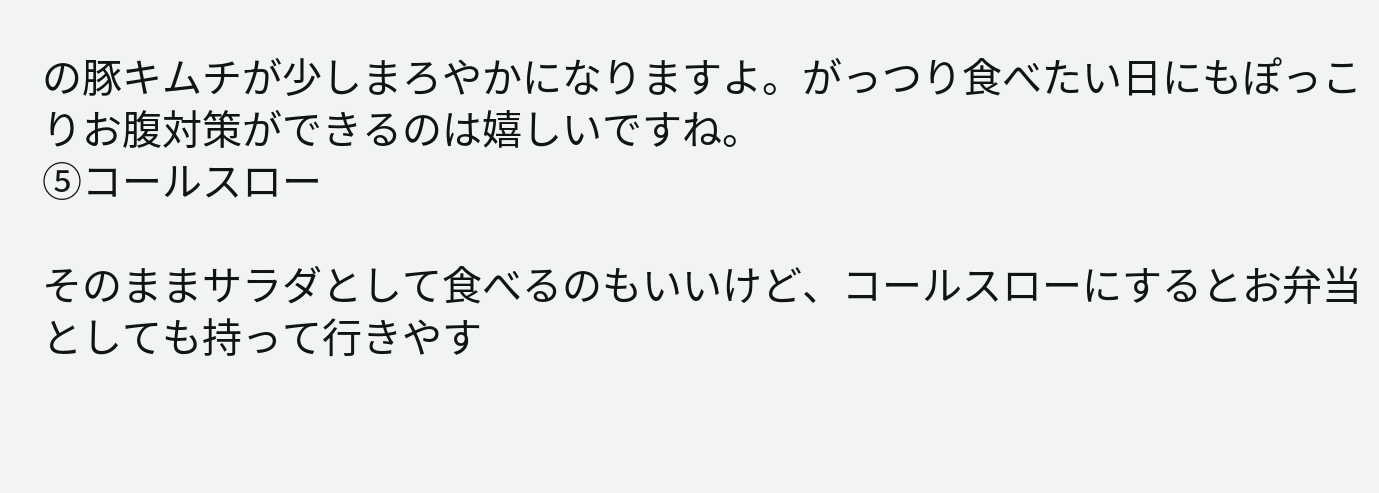の豚キムチが少しまろやかになりますよ。がっつり食べたい日にもぽっこりお腹対策ができるのは嬉しいですね。
⑤コールスロー

そのままサラダとして食べるのもいいけど、コールスローにするとお弁当としても持って行きやす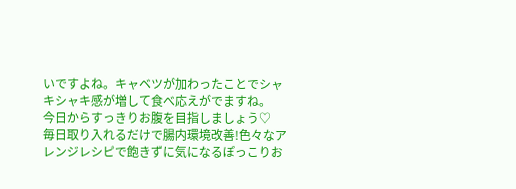いですよね。キャベツが加わったことでシャキシャキ感が増して食べ応えがでますね。
今日からすっきりお腹を目指しましょう♡
毎日取り入れるだけで腸内環境改善!色々なアレンジレシピで飽きずに気になるぽっこりお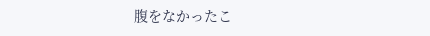腹をなかったこ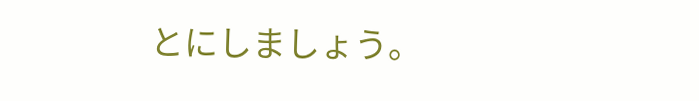とにしましょう。